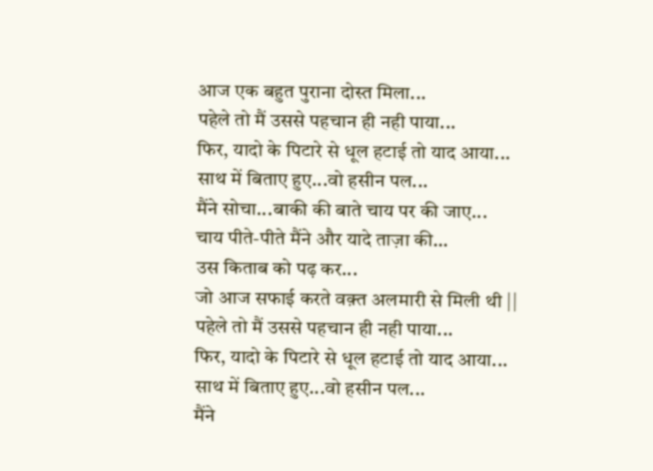आज एक बहुत पुराना दोस्त मिला...
पहेले तो मैं उससे पहचान ही नही पाया...
फिर, यादो के पिटारे से धूल हटाई तो याद आया...
साथ में बिताए हुए...वो हसीन पल...
मैंने सोचा...बाकी की बाते चाय पर की जाए...
चाय पीते-पीते मैंने और यादे ताज़ा की...
उस किताब को पढ़ कर...
जो आज सफाई करते वक़्त अलमारी से मिली थी ||
पहेले तो मैं उससे पहचान ही नही पाया...
फिर, यादो के पिटारे से धूल हटाई तो याद आया...
साथ में बिताए हुए...वो हसीन पल...
मैंने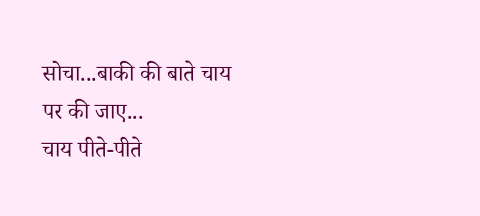सोचा...बाकी की बाते चाय पर की जाए...
चाय पीते-पीते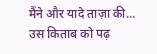मैंने और यादे ताज़ा की...
उस किताब को पढ़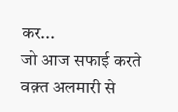कर...
जो आज सफाई करते वक़्त अलमारी से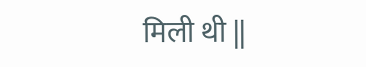मिली थी ||